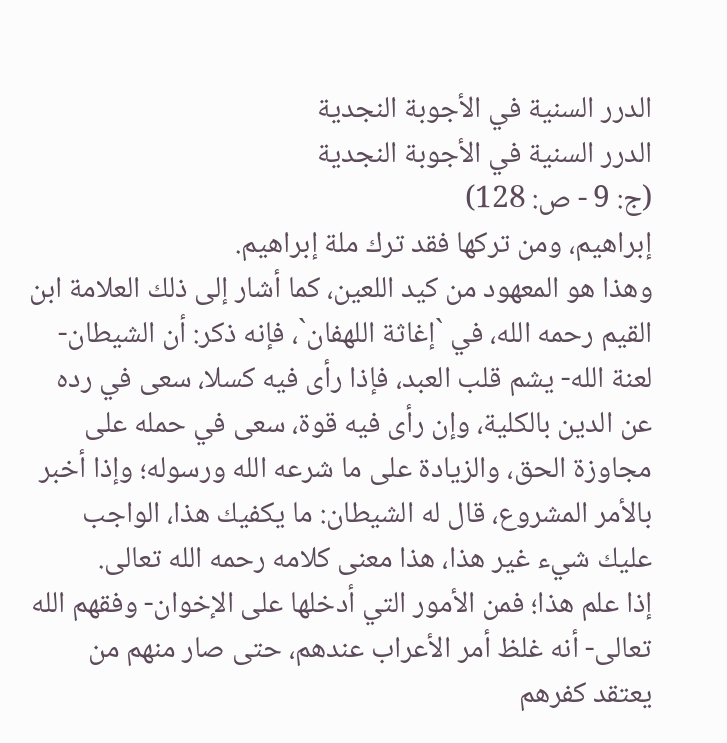الدرر السنية في الأجوبة النجدية
الدرر السنية في الأجوبة النجدية
(ج: 9 - ص: 128)
إبراهيم، ومن تركها فقد ترك ملة إبراهيم.
وهذا هو المعهود من كيد اللعين، كما أشار إلى ذلك العلامة ابن القيم رحمه الله، في `إغاثة اللهفان`، فإنه ذكر: أن الشيطان- لعنة الله- يشم قلب العبد، فإذا رأى فيه كسلا، سعى في رده عن الدين بالكلية، وإن رأى فيه قوة، سعى في حمله على مجاوزة الحق، والزيادة على ما شرعه الله ورسوله؛ وإذا أخبر بالأمر المشروع، قال له الشيطان: ما يكفيك هذا، الواجب عليك شيء غير هذا، هذا معنى كلامه رحمه الله تعالى.
إذا علم هذا؛ فمن الأمور التي أدخلها على الإخوان- وفقهم الله تعالى- أنه غلظ أمر الأعراب عندهم، حتى صار منهم من يعتقد كفرهم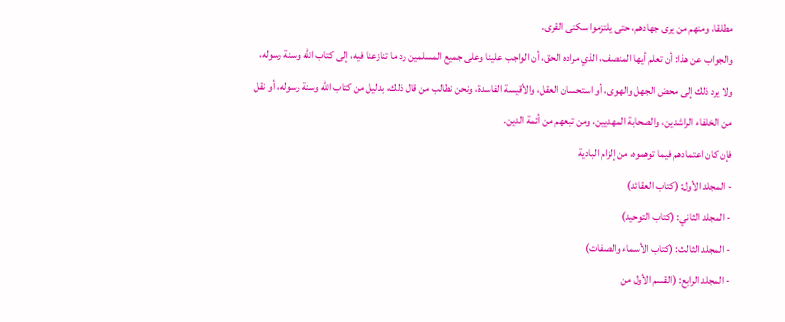مطلقا، ومنهم من يرى جهادهم، حتى يلتزموا سكنى القرى.
والجواب عن هذا: أن تعلم أيها المنصف، الذي مراده الحق، أن الواجب علينا وعلى جميع المسلمين رد ما تنازعنا فيه، إلى كتاب الله وسنة رسوله، ولا يرد ذلك إلى محض الجهل والهوى، أو استحسان العقل، والأقيسة الفاسدة، ونحن نطالب من قال ذلك، بدليل من كتاب الله وسنة رسوله، أو نقل من الخلفاء الراشدين، والصحابة المهديين، ومن تبعهم من أئمة الدين.
فإن كان اعتمادهم فيما توهموه، من إلزام البادية
- المجلد الأول: (كتاب العقائد)
- المجلد الثاني: (كتاب التوحيد)
- المجلد الثالث: (كتاب الأسماء والصفات)
- المجلد الرابع: (القسم الأول من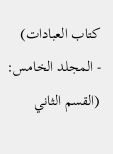كتاب العبادات)
- المجلد الخامس: (القسم الثاني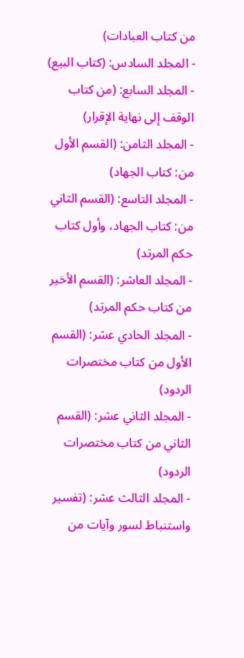من كتاب العبادات)
- المجلد السادس: (كتاب البيع)
- المجلد السابع: (من كتاب الوقف إلى نهاية الإقرار)
- المجلد الثامن: (القسم الأول من: كتاب الجهاد)
- المجلد التاسع: (القسم الثاني من: كتاب الجهاد، وأول كتاب حكم المرتد)
- المجلد العاشر: (القسم الأخير من كتاب حكم المرتد)
- المجلد الحادي عشر: (القسم الأول من كتاب مختصرات الردود)
- المجلد الثاني عشر: (القسم الثاني من كتاب مختصرات الردود)
- المجلد الثالث عشر: (تفسير واستنباط لسور وآيات من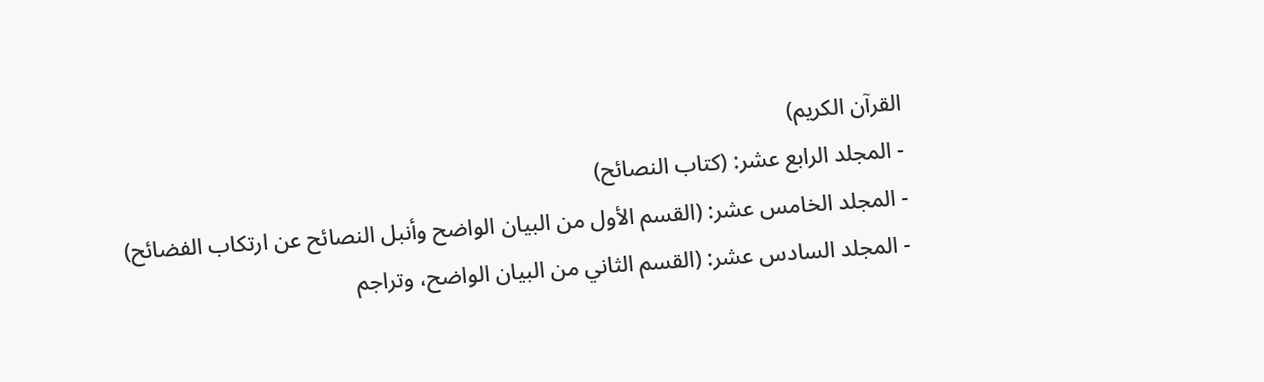القرآن الكريم)
- المجلد الرابع عشر: (كتاب النصائح)
- المجلد الخامس عشر: (القسم الأول من البيان الواضح وأنبل النصائح عن ارتكاب الفضائح)
- المجلد السادس عشر: (القسم الثاني من البيان الواضح، وتراجم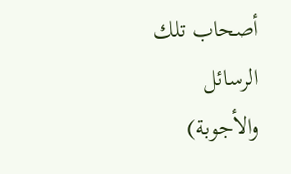أصحاب تلك الرسائل والأجوبة)